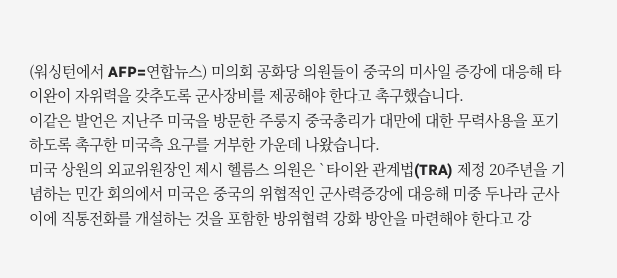(워싱턴에서 AFP=연합뉴스) 미의회 공화당 의원들이 중국의 미사일 증강에 대응해 타이완이 자위력을 갖추도록 군사장비를 제공해야 한다고 촉구했습니다.
이같은 발언은 지난주 미국을 방문한 주룽지 중국총리가 대만에 대한 무력사용을 포기하도록 촉구한 미국측 요구를 거부한 가운데 나왔습니다.
미국 상원의 외교위원장인 제시 헬름스 의원은 `타이완 관계법(TRA) 제정 20주년을 기념하는 민간 회의에서 미국은 중국의 위협적인 군사력증강에 대응해 미중 두나라 군사이에 직통전화를 개설하는 것을 포함한 방위협력 강화 방안을 마련해야 한다고 강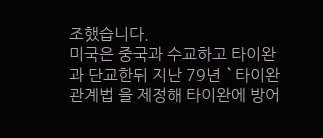조했습니다.
미국은 중국과 수교하고 타이완과 단교한뒤 지난 79년 `타이완 관계법 을 제정해 타이완에 방어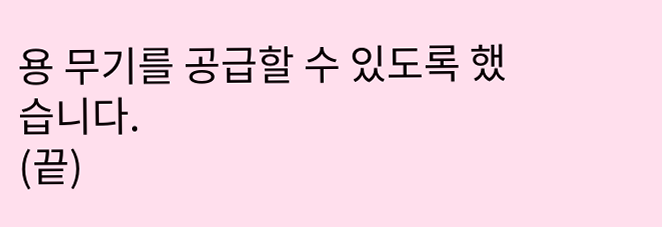용 무기를 공급할 수 있도록 했습니다.
(끝)